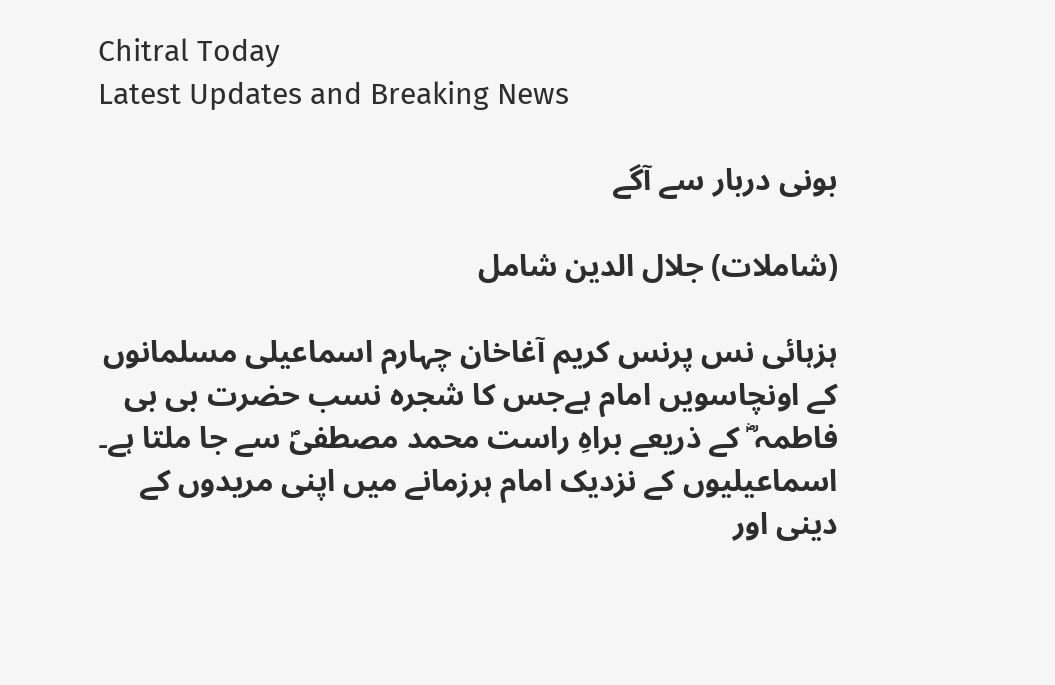Chitral Today
Latest Updates and Breaking News

بونی دربار سے آگے

(شاملات) جلال الدین شامل

ہزہائی نس پرنس کریم آغاخان چہارم اسماعیلی مسلمانوں کے اونچاسویں امام ہےجس کا شجرہ نسب حضرت بی بی فاطمہ ؓ کے ذریعے براہِ راست محمد مصطفیؐ سے جا ملتا ہے۔ اسماعیلیوں کے نزدیک امام ہرزمانے میں اپنی مریدوں کے دینی اور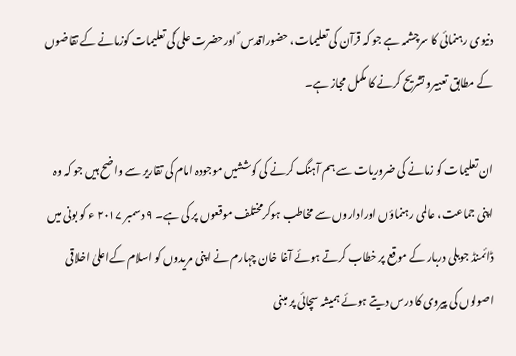دنیوی رہنمائی کا سرچشمہ ہے جو کہ قرآن کی تعلیمات، حضوراقدس ؐ اورحضرت علی ؑکی تعلیمات کوزمانے کے تقاضوں کے مطابق تعبیرو تشریح کرنے کا مکمل مجاز ہے۔

ان تعلیمات کو زمانے کی ضروریات سے ہم آہنگ کرنے کی کوششیں موجودہ امام کی تقاریر سے واضح ہیں جو کہ وہ اپنی جماعت، عالمی رہنماؤں اوراداروں سے مخاطب ہوکرمختلف موقعوں پر کی ہے۔ ۹ دسمبر ۲۰۱۷ ء کو بونی میں ڈائمنڈ جوبلی دربار کے موقع پر خطاب کرتے ہوئے آغا خان چہارم نے اپنی مریدوں کو اسلام کےاعلیٰ اخلاقی اصولوں کی پیروی کا درس دیتے ہوئے ہمیشہ سچائی پر مبنی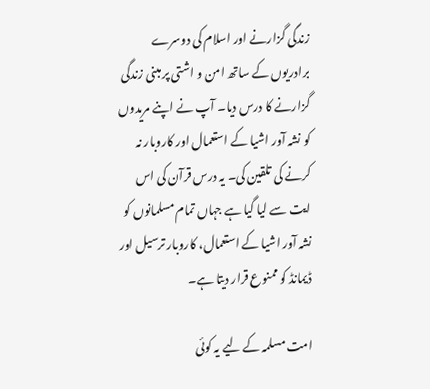زندگی گزارنے اور اسلام کی دوسرے برادریوں کے ساتھ امن و اشتی پر مبنی زندگی گزارنے کا درس دیا۔ آپ نے اپنے مریدوں کو نشہ آور اشیا کے استعمال اور کاروبار نہ کرنے کی تلقین کی۔ یہ درس قرآن کی اس ایت سے لیا گیا ہے جہاں تمام مسلمانوں کو نشہ آور اشیا کے استعمال، کاروبار ترسیل اور ڈیمانڈ کو ممنوع قرار دیتا ہے۔

امت مسلمہ کے لیے یہ کوئی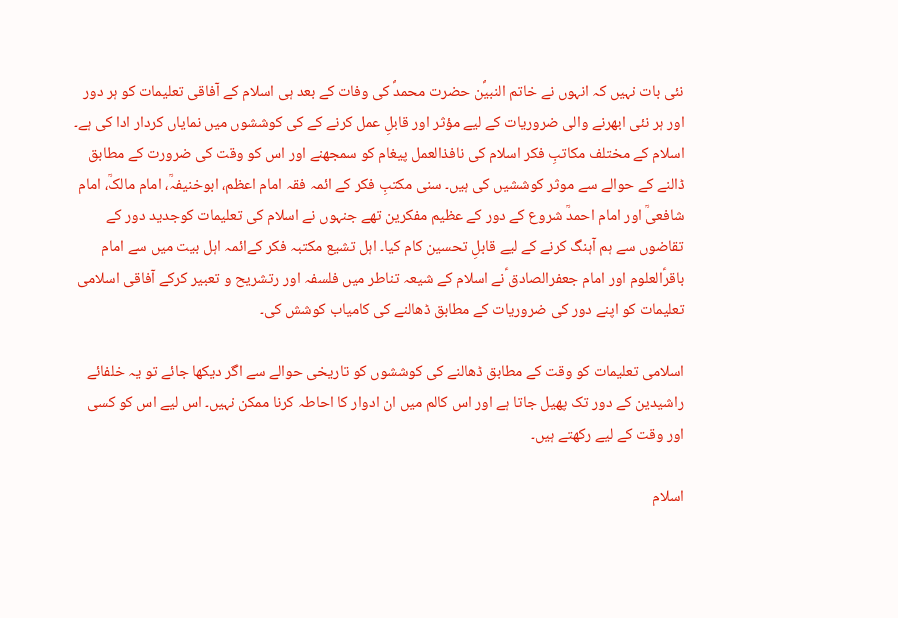نئی بات نہیں کہ انہوں نے خاتم النبیؐن حضرت محمدؐ کی وفات کے بعد ہی اسلام کے آفاقی تعلیمات کو ہر دور اور ہر نئی ابھرنے والی ضروریات کے لیے مؤثر اور قابلِ عمل کرنے کے کی کوششوں میں نمایاں کردار ادا کی ہے۔ اسلام کے مختلف مکاتبِ فکر اسلام کی نافذالعمل پیغام کو سمجھنے اور اس کو وقت کی ضرورت کے مطابق ڈالنے کے حوالے سے موثر کوششیں کی ہیں۔ سنی مکتبِ فکر کے ائمہ فقہ امام اعظم، ابوخنیفہؒ، امام مالکؒ، امام شافعیؒ اور امام احمدؒ شروع کے دور کے عظیم مفکرین تھے جنہوں نے اسلام کی تعلیمات کوجدید دور کے تقاضوں سے ہم آہنگ کرنے کے لیے قابلِ تحسین کام کیا۔ اہل تشیع مکتبہ فکر کےائمہ اہل بیت میں سے امام باقرؑالعلوم اور امام جعفرالصادق ؑنے اسلام کے شیعہ تناطر میں فلسفہ اور رتشریح و تعبیر کرکے آفاقی اسلامی تعلیمات کو اپنے دور کی ضروریات کے مطابق ڈھالنے کی کامیاب کوشش کی۔

اسلامی تعلیمات کو وقت کے مطابق ڈھالنے کی کوششوں کو تاریخی حوالے سے اگر دیکھا جائے تو یہ خلفائے راشیدین کے دور تک پھیل جاتا ہے اور اس کالم میں ان ادوار کا احاطہ کرنا ممکن نہیں۔ اس لیے اس کو کسی اور وقت کے لیے رکھتے ہیں۔

اسلام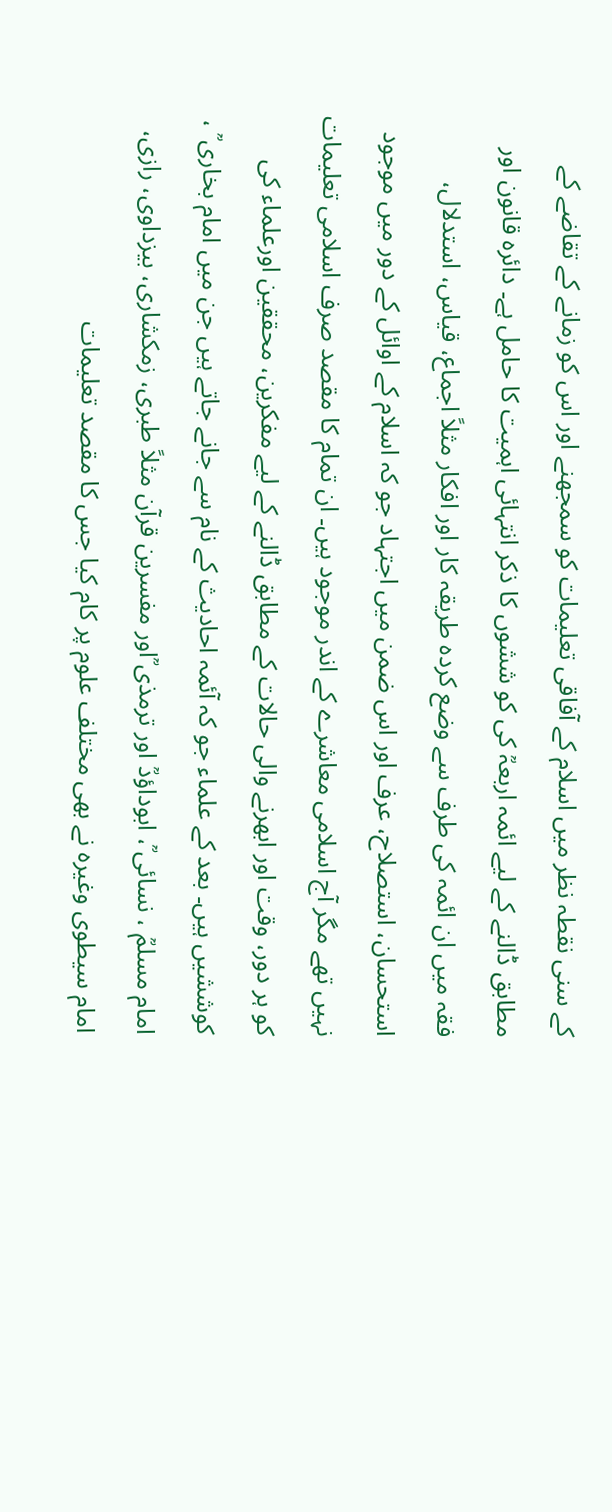کے سنی نقطہ نظر میں اسلام کے آفاقی تعلیمات کو سمجھنے اور اس کو زمانے کے تقاضے کے مطابق ڈالنے کے لیے ائمہ اربعہؒ کی کو ششوں کا ذکر انتہائی اہمیت کا حامل ہے۔ دائرہ قانون اور فقہ میں ان ائمہ کی طرف سے وضع کردہ طریقہ کار اور افکار مثلاً اجماع، قیاس، استدلال، استحسان، استصلاح، عرف اور اس ضمن میں اجتہاد جو کہ اسلام کے اوائل کے دور میں موجود نہیں تھے مگر آج اسلامی معاشرے کے اندر موجود ہیں۔ ان تمام کا مقصد صرف اسلامی تعلیمات کو ہر دور، وقت اور ابھرنے والی حالات کے مطابق ڈالنے کے لیے مفکرین، محققین اورعلماء کی کوششیں ہیں۔ بعد کے علماء جو کہ آئمہ احادیث کے نام سے جانے جاتے ہیں جن میں امام بخاری ؒ ، امام مسلمؒ ، نسائی ؒ، ابوداؤدؒ اور ترمذی ؒاور مفسرین قرآن مثلاً طبری، زمکشاری، بیزداوی، رازی، امام سیطوی وغیرہ نے بھی مختلف علوم پر کام کیا جس کا مقصد تعلیمات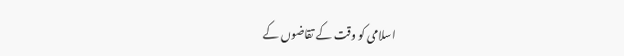اسلامی کو وقت کے تقاضوں کے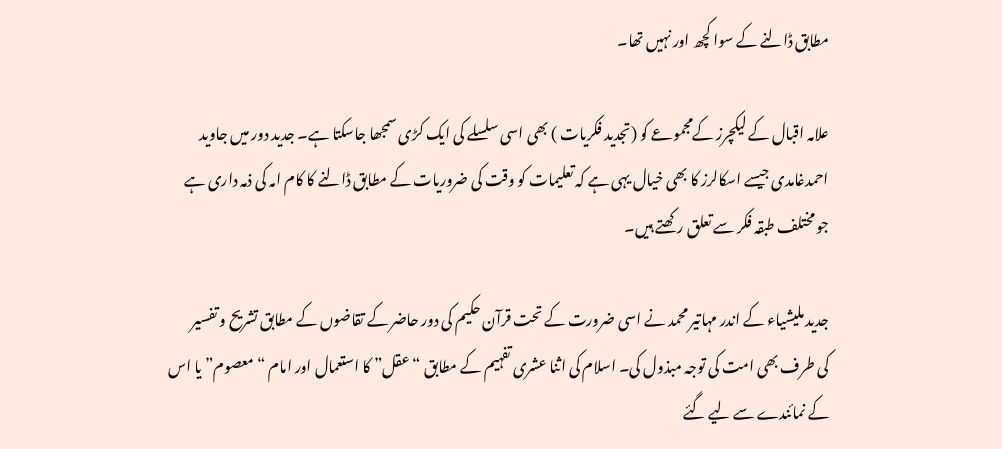مطابق ڈالنے کے سوا کچھ اور نہیں تھا۔

علامہ اقبال کے لیکچرز کےمجموعے کو (تجدید فکریات ) بھی اسی سلسلے کی ایک کڑی سمجھا جاسکتا ہے۔ جدید دور میں جاوید احمدغامدی جیسے اسکالرز کا بھی خیال یہی ہے کہ تعلیمات کو وقت کی ضروریات کے مطابق ڈالنے کا کام امہ کی ذمہ داری ہے جو مختلف طبقہ فکر سے تعلق رکھتے ہیں۔

جدید ملیشیاء کے اندر مہاتیر محمد نے اسی ضرورت کے تحت قرآن حکیم کی دور حاضر کے تقاضوں کے مطابق تشریح و تفسیر کی طرف بھی امت کی توجہ مبذول کی۔ اسلام کی اثنا عشری تفہیم کے مطابق “عقل” کا استعمال اور امام “معصوم” یا اس کے نمائندے سے لیے گئے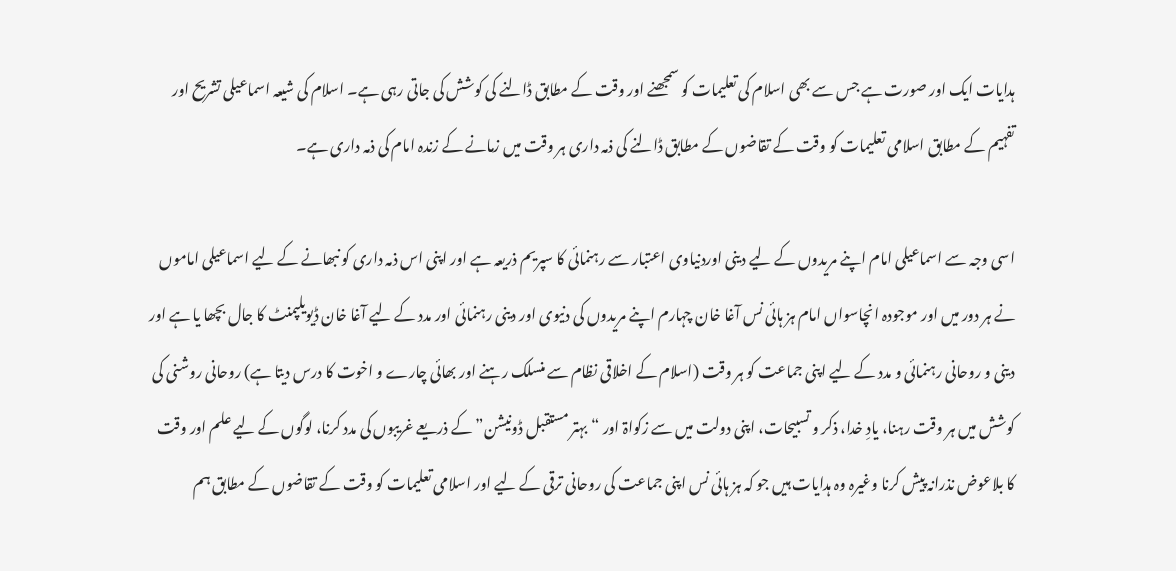ہدایات ایک اور صورت ہے جس سے بھی اسلام کی تعلیمات کو سمجھنے اور وقت کے مطابق ڈالنے کی کوشش کی جاتی رہی ہے۔ اسلام کی شیعہ اسماعیلی تشریح اور تفہیم کے مطابق اسلامی تعلیمات کو وقت کے تقاضوں کے مطابق ڈالنے کی ذمہ داری ہر وقت میں زمانے کے زندہ امام کی ذمہ داری ہے۔

اسی وجہ سے اسماعیلی امام اپنے مریدوں کے لیے دینی اوردنیاوی اعتبار سے رہنمائی کا سپریم ذریعہ ہے اور اپنی اس ذمہ داری کو نبھانے کے لیے اسماعیلی اماموں نے ہر دور میں اور موجودہ انچاسواں امام ہز ہائی نس آغا خان چہارم اپنے مریدوں کی دنیوی اور دینی رہنمائی اور مدد کے لیے آغا خان ڈیویلپمنٹ کا جال بچھا یا ہے اور دینی و روحانی رہنمائی و مدد کے لیے اپنی جماعت کو ہر وقت (اسلام کے اخلاقی نظام سے منسلک رہنے اور بھائی چارے و اخوت کا درس دیتا ہے) روحانی روشنی کی کوشش میں ہر وقت رہنا، یادِ خدا، ذکر و تسبیحات، اپنی دولت میں سے زکواۃ اور “بہتر مستقبل ڈونیشن” کے ذریعے غریبوں کی مدد کرنا، لوگوں کے لیے علم اور وقت کا بلاعوض نذرانہ پیش کرنا وغیرہ وہ ہدایات ہیں جو کہ ہز ہائی نس اپنی جماعت کی روحانی ترقی کے لیے اور اسلامی تعلیمات کو وقت کے تقاضوں کے مطابق ہم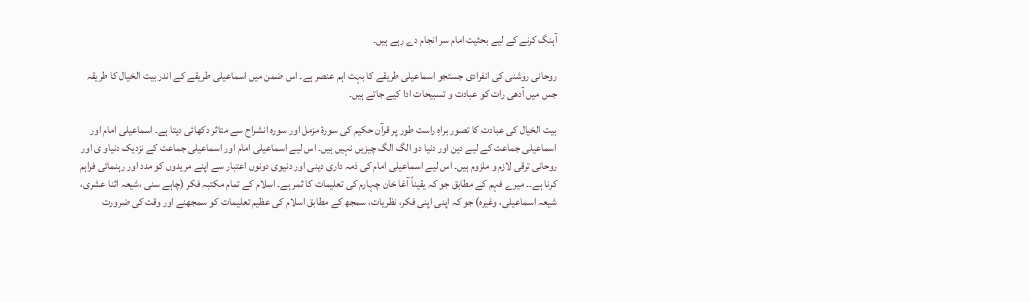آہنگ کرنے کے لیے بحثیت امام سر انجام دے رہے ہیں۔

روحانی روشنی کی انفرادی جستجو اسماعیلی طریقے کا بہت اہم عنصر ہے۔ اس ضمن میں اسماعیلی طریقے کے اندر بیت الخیال کا طریقہ جس میں آدھی رات کو عبادت و تسبیحات ادا کیے جاتے ہیں۔

بیت الخیال کی عبادت کا تصور براہِ راست طور پر قرآن حکیم کی سورۂ مزمل اور سورہ انشراح سے متاثر دکھائی دیتا ہے۔ اسماعیلی امام اور اسماعیلی جماعت کے لیے دین اور دنیا دو الگ الگ چیزیں نہیں ہیں۔ اس لیے اسماعیلی امام اور اسماعیلی جماعت کے نزدیک دنیاو ی اور روحانی ترقی لازم و ملزوم ہیں۔ اس لیے اسماعیلی امام کی ذمہ داری دینی اور دنیوی دونوں اعتبار سے اپنے مریدوں کو مدد اور رہنمائی فراہم کرنا ہے۔۔ میرے فہم کے مطابق جو کہ یقیناً آغا خان چہارم کی تعلیمات کا ثمر ہے۔ اسلام کے تمام مکتبہ فکر (چاہے سنی ،شیعہ اثنا عشری، شیعہ اسماعیلی، وغیرہ) جو کہ اپنی اپنی فکر، نظریات، سمجھ کے مطابق اسلام کی عظیم تعلیمات کو سمجھنے اور وقت کی ضرورت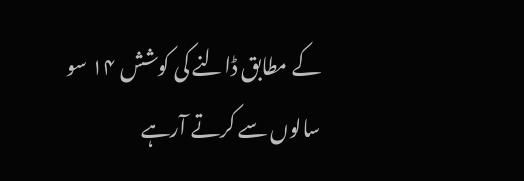کے مطابق ڈالنے کی کوشش ۱۴ سو سالوں سے کرتے آرہے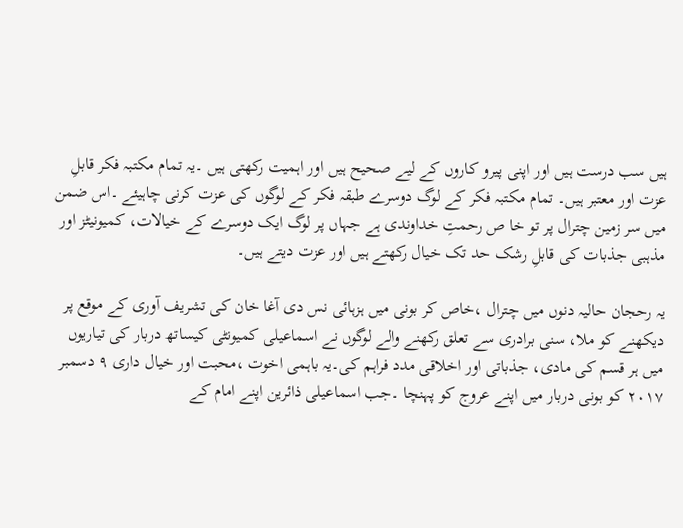ہیں سب درست ہیں اور اپنی پیرو کاروں کے لیے صحیح ہیں اور اہمیت رکھتی ہیں ۔یہ تمام مکتبہ فکر قابلِ عزت اور معتبر ہیں۔ تمام مکتبہ فکر کے لوگ دوسرے طبقہ فکر کے لوگوں کی عزت کرنی چاہیئے ۔اس ضمن میں سر زمین چترال پر تو خا ص رحمتِ خداوندی ہے جہاں پر لوگ ایک دوسرے کے خیالات، کمیونیٹز اور مذہبی جذبات کی قابلِ رشک حد تک خیال رکھتے ہیں اور عزت دیتے ہیں۔

یہ رحجان حالیہ دنوں میں چترال ،خاص کر بونی میں ہزہائی نس دی آغا خان کی تشریف آوری کے موقع پر دیکھنے کو ملا، سنی برادری سے تعلق رکھنے والے لوگوں نے اسماعیلی کمیونٹی کیساتھ دربار کی تیاریوں میں ہر قسم کی مادی، جذباتی اور اخلاقی مدد فراہم کی۔یہ باہمی اخوت ،محبت اور خیال داری ۹ دسمبر ۲۰۱۷ کو بونی دربار میں اپنے عروج کو پہنچا ۔جب اسماعیلی ذائرین اپنے امام کے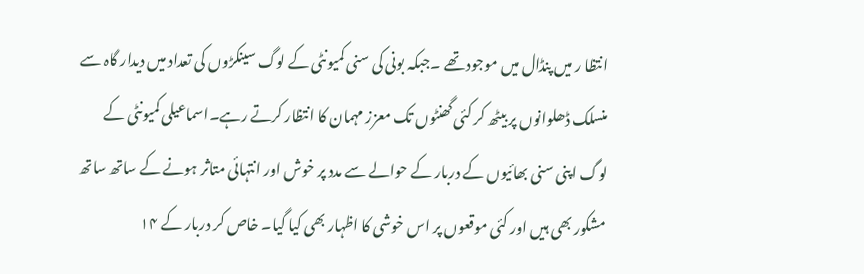انتظا ر میں پنڈال میں موجود تھے ۔جبکہ بونی کی سنی کمیونٹی کے لوگ سینکڑوں کی تعداد میں دیدار گاہ سے منسلک ڈھلوانوں پر بیٹھ کر کئی گھنٹوں تک معزز مہمان کا انتظار کرتے رہے۔اسماعیلی کمیونٹی کے لوگ اپنی سنی بھائیوں کے دربار کے حوالے سے مدد پر خوش اور انتہائی متاثر ہونے کے ساتھ ساتھ مشکور بھی ہیں اور کئی موقعوں پر اس خوشی کا اظہار بھی کیا گیا۔ خاص کر دربار کے ۱۴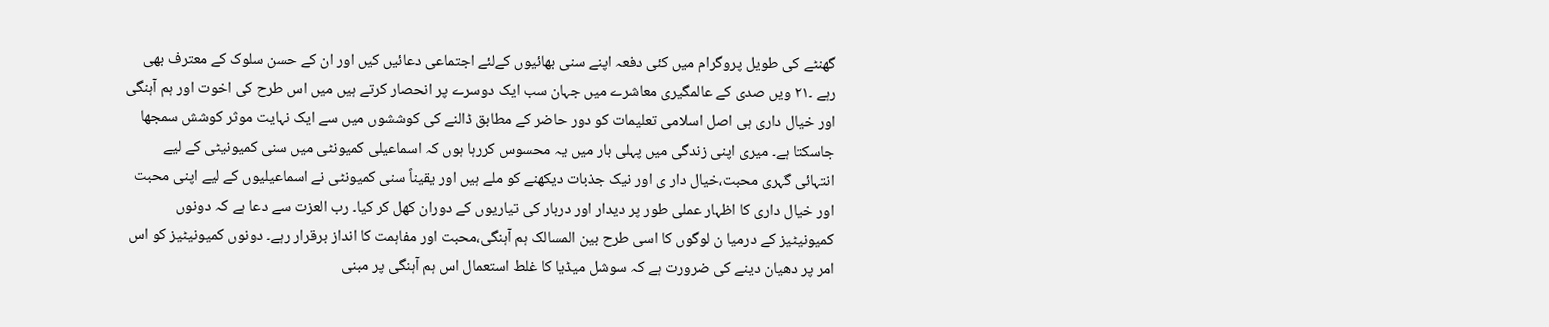گھنٹے کی طویل پروگرام میں کئی دفعہ اپنے سنی بھائیوں کےلئے اجتماعی دعائیں کیں اور ان کے حسن سلوک کے معترف بھی رہے ۔۲۱ ویں صدی کے عالمگیری معاشرے میں جہان سب ایک دوسرے پر انحصار کرتے ہیں میں اس طرح کی اخوت اور ہم آہنگی اور خیال داری ہی اصل اسلامی تعلیمات کو دور حاضر کے مطابق ڈالنے کی کوششوں میں سے ایک نہایت موثر کوشش سمجھا جاسکتا ہے۔ میری اپنی زندگی میں پہلی بار میں یہ محسوس کررہا ہوں کہ اسماعیلی کمیونٹی میں سنی کمیونیٹی کے لیے انتہائی گہری محبت،خیال دار ی اور نیک جذبات دیکھنے کو ملے ہیں اور یقیناً سنی کمیونٹی نے اسماعیلیوں کے لیے اپنی محبت اور خیال داری کا اظہار عملی طور پر دیدار اور دربار کی تیاریوں کے دوران کھل کر کیا۔ رب العزت سے دعا ہے کہ دونوں کمیونیٹیز کے درمیا ن لوگوں کا اسی طرح بین المسالک ہم آہنگی،محبت اور مفاہمت کا انداز برقرار رہے۔ دونوں کمیونیٹیز کو اس امر پر دھیان دینے کی ضرورت ہے کہ سوشل میڈیا کا غلط استعمال اس ہم آہنگی پر مبنی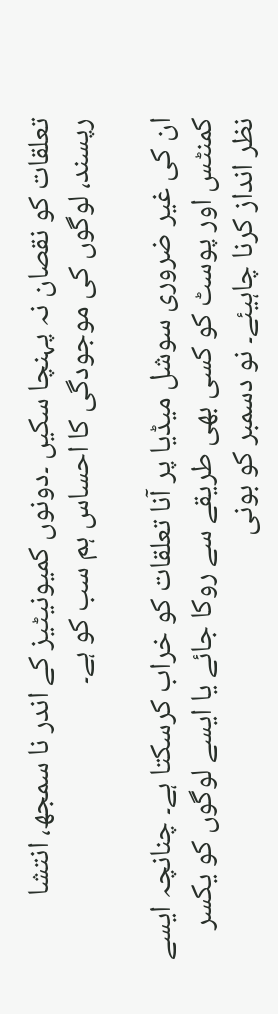تعلقات کو نقصان نہ پہنچا سکیں ۔دونوں کمیونیٹیز کے اندر نا سمجھ، انتشا رپسند، لوگوں کی موجودگی کا احساس ہم سب کو ہے۔

ان کی غیر ضروری سوشل میڈیا پر آنا تعلقات کو خراب کرسکتا ہے۔ چنانچہ ایسے کمنٹس اور پوسٹ کو کسی بھی طریقے سے روکا جائے یا ایسے لوگوں کو یکسر نظر انداز کرنا چاہیئے۔ نو دسمبر کو بونی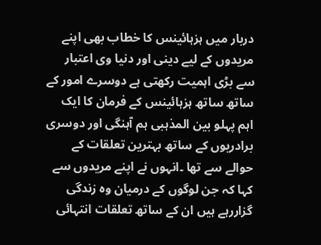دربار میں ہزہائینس کا خطاب بھی اپنے مریدوں کے لیے دینی اور دنیا وی اعتبار سے بڑی اہمیت رکھتی ہے دوسرے امور کے ساتھ ساتھ ہزہائینس کے فرمان کا ایک اہم پہلو بین المذہبی ہم آہنگی اور دوسری برادریوں کے ساتھ بہترین تعلقات کے حوالے سے تھا ۔انہوں نے اپنے مریدوں سے کہا کہ جن لوگوں کے درمیان وہ زندگی گزاررہے ہیں ان کے ساتھ تعلقات انتہائی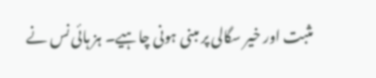مثبت اور خیر سگالی پر مبنی ہونی چاہیے۔ ہز ہائی نس نے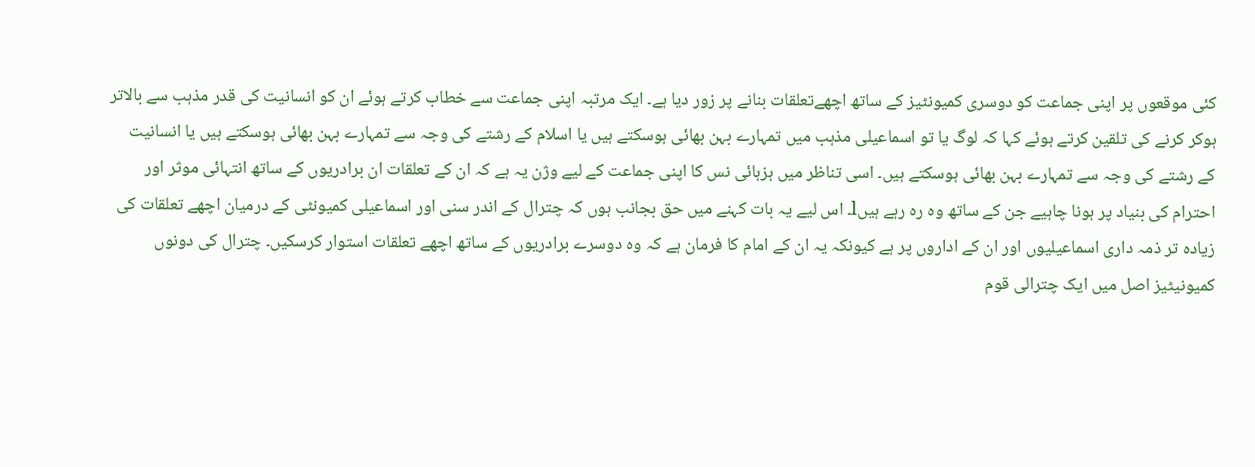کئی موقعوں پر اپنی جماعت کو دوسری کمیونٹیز کے ساتھ اچھےتعلقات بنانے پر زور دیا ہے۔ ایک مرتبہ اپنی جماعت سے خطاب کرتے ہوئے ان کو انسانیت کی قدر مذہب سے بالاتر ہوکر کرنے کی تلقین کرتے ہوئے کہا کہ لوگ یا تو اسماعیلی مذہب میں تمہارے بہن بھائی ہوسکتے ہیں یا اسلام کے رشتے کی وجہ سے تمہارے بہن بھائی ہوسکتے ہیں یا انسانیت کے رشتے کی وجہ سے تمہارے بہن بھائی ہوسکتے ہیں۔ اسی تناظر میں ہزہائی نس کا اپنی جماعت کے لیے وژن یہ ہے کہ ان کے تعلقات ان برادریوں کے ساتھ انتہائی موثر اور احترام کی بنیاد پر ہونا چاہیے جن کے ساتھ وہ رہ رہے ہیںl۔ اس لیے یہ بات کہنے میں حق بجانب ہوں کہ چترال کے اندر سنی اور اسماعیلی کمیونٹی کے درمیان اچھے تعلقات کی زیادہ تر ذمہ داری اسماعیلیوں اور ان کے اداروں پر ہے کیونکہ یہ ان کے امام کا فرمان ہے کہ وہ دوسرے برادریوں کے ساتھ اچھے تعلقات استوار کرسکیں۔ چترال کی دونوں کمیونیٹیز اصل میں ایک چترالی قوم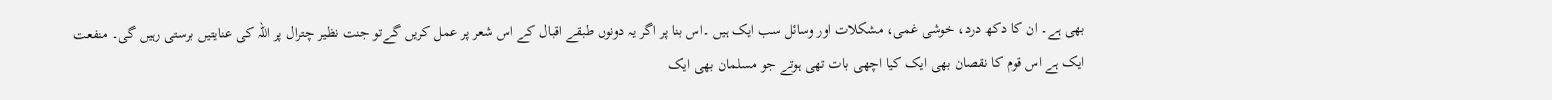بھی ہے۔ ان کا دکھ درد، خوشی غمی، مشکلات اور وسائل سب ایک ہیں ۔اس بنا پر اگر یہ دونوں طبقے اقبال کے اس شعر پر عمل کریں گےتو جنت نظیر چترال پر اللہ کی عنایتیں برستی رہیں گی۔ منفعت ایک ہے اس قوم کا نقصان بھی ایک کیا اچھی بات تھی ہوتے جو مسلمان بھی ایک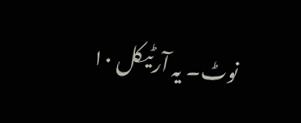نوٹ۔ یہ آرٹیکل ۱۰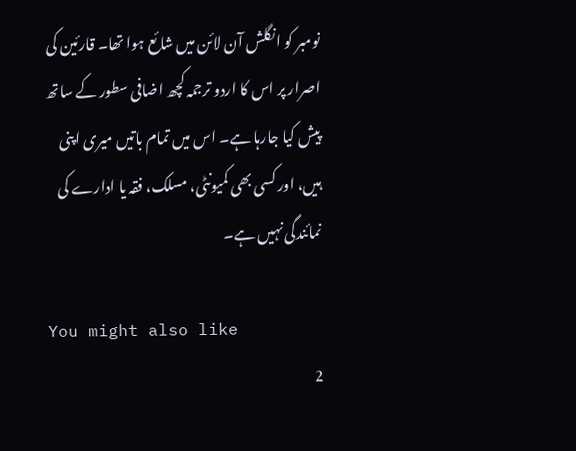نومبر کو انگلش آن لائن میں شائع ہوا تھا۔ قارئین کی اصرار پر اس کا اردو ترجمہ کچھ اضافی سطور کے ساتھ پیش کیا جارہا ہے۔ اس میں تمام باتیں میری اپنی ہیں، اور کسی بھی کمیونٹی، مسلک، فقہ یا ادارے کی نمائندگی نہیں ہے۔

You might also like
2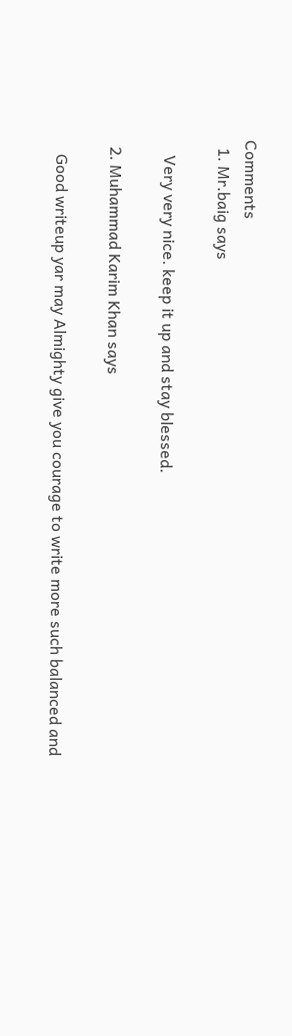Comments
  1. Mr.baig says

    Very very nice. keep it up and stay blessed.

  2. Muhammad Karim Khan says

    Good writeup yar may Almighty give you courage to write more such balanced and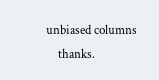unbiased columns
    thanks.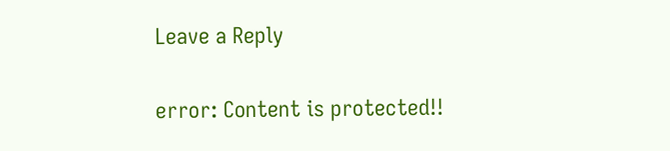Leave a Reply

error: Content is protected!!